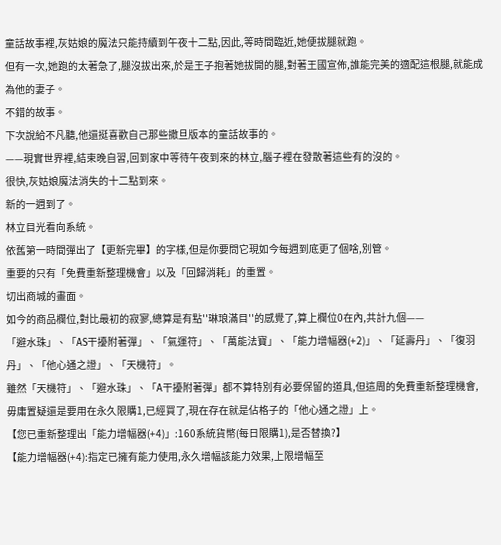童話故事裡,灰姑娘的魔法只能持續到午夜十二點,因此,等時間臨近,她便拔腿就跑。
但有一次,她跑的太著急了,腿沒拔出來,於是王子抱著她拔開的腿,對著王國宣佈,誰能完美的適配這根腿,就能成為他的妻子。
不錯的故事。
下次說給不凡聽,他還挺喜歡自己那些撒旦版本的童話故事的。
——現實世界裡,結束晚自習,回到家中等待午夜到來的林立,腦子裡在發散著這些有的沒的。
很快,灰姑娘魔法消失的十二點到來。
新的一週到了。
林立目光看向系統。
依舊第一時間彈出了【更新完畢】的字樣,但是你要問它現如今每週到底更了個啥,別管。
重要的只有「免費重新整理機會」以及「回歸消耗」的重置。
切出商城的畫面。
如今的商品欄位,對比最初的寂寥,總算是有點''琳琅滿目''的感覺了,算上欄位0在內,共計九個——
「避水珠」、「AS干擾附著彈」、「氣運符」、「萬能法寶」、「能力增幅器(+2)」、「延壽丹」、「復羽丹」、「他心通之證」、「天機符」。
雖然「天機符」、「避水珠」、「A干擾附著彈」都不算特別有必要保留的道具,但這周的免費重新整理機會,毋庸置疑還是要用在永久限購1,已經買了,現在存在就是佔格子的「他心通之證」上。
【您已重新整理出「能力增幅器(+4)」:160系統貨幣(每日限購1),是否替換?】
【能力增幅器(+4):指定已擁有能力使用,永久增幅該能力效果,上限增幅至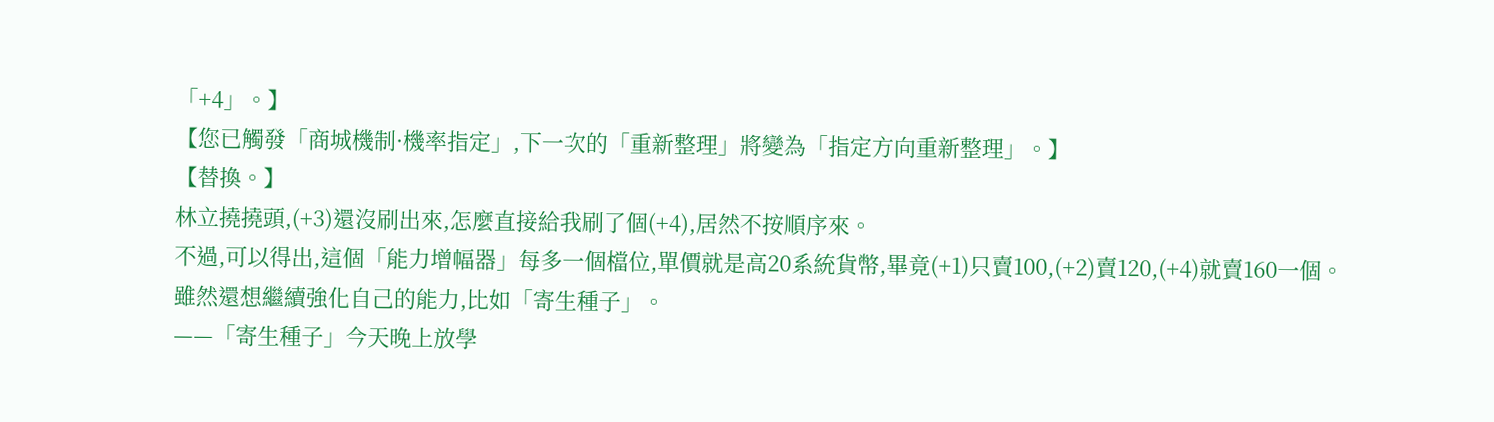「+4」。】
【您已觸發「商城機制·機率指定」,下一次的「重新整理」將變為「指定方向重新整理」。】
【替換。】
林立撓撓頭,(+3)還沒刷出來,怎麼直接給我刷了個(+4),居然不按順序來。
不過,可以得出,這個「能力增幅器」每多一個檔位,單價就是高20系統貨幣,畢竟(+1)只賣100,(+2)賣120,(+4)就賣160一個。
雖然還想繼續強化自己的能力,比如「寄生種子」。
——「寄生種子」今天晚上放學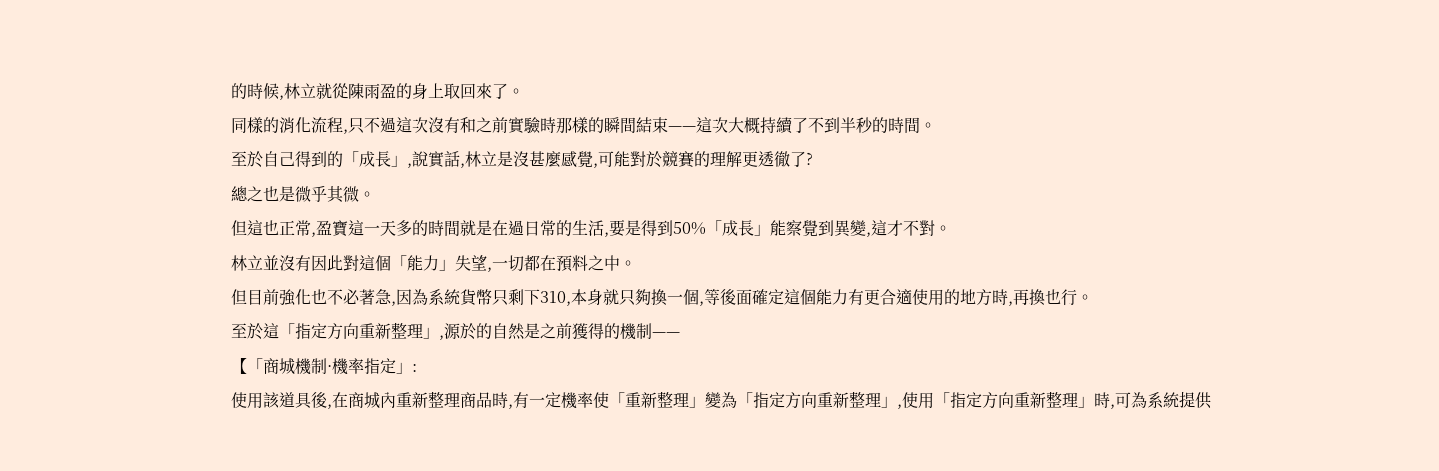的時候,林立就從陳雨盈的身上取回來了。
同樣的消化流程,只不過這次沒有和之前實驗時那樣的瞬間結束——這次大概持續了不到半秒的時間。
至於自己得到的「成長」,說實話,林立是沒甚麼感覺,可能對於競賽的理解更透徹了?
總之也是微乎其微。
但這也正常,盈寶這一天多的時間就是在過日常的生活,要是得到50%「成長」能察覺到異變,這才不對。
林立並沒有因此對這個「能力」失望,一切都在預料之中。
但目前強化也不必著急,因為系統貨幣只剩下310,本身就只夠換一個,等後面確定這個能力有更合適使用的地方時,再換也行。
至於這「指定方向重新整理」,源於的自然是之前獲得的機制——
【「商城機制·機率指定」:
使用該道具後,在商城內重新整理商品時,有一定機率使「重新整理」變為「指定方向重新整理」,使用「指定方向重新整理」時,可為系統提供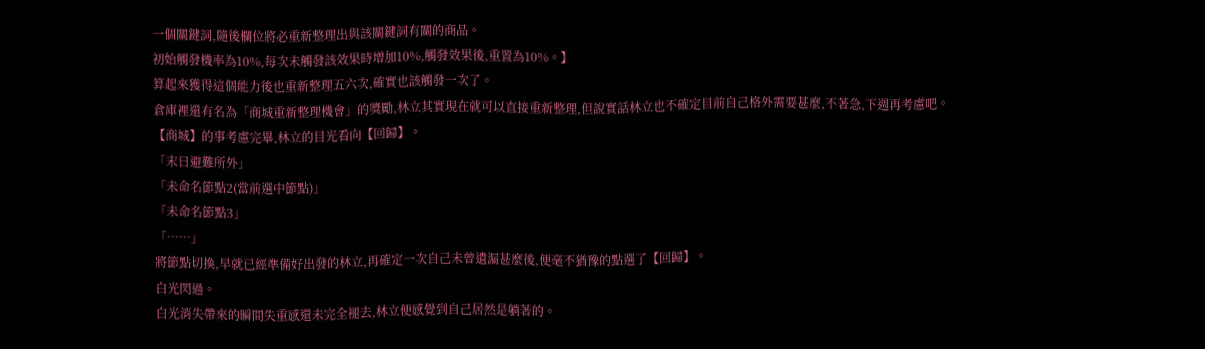一個關鍵詞,隨後欄位將必重新整理出與該關鍵詞有關的商品。
初始觸發機率為10%,每次未觸發該效果時增加10%,觸發效果後,重置為10%。】
算起來獲得這個能力後也重新整理五六次,確實也該觸發一次了。
倉庫裡還有名為「商城重新整理機會」的獎勵,林立其實現在就可以直接重新整理,但說實話林立也不確定目前自己格外需要甚麼,不著急,下週再考慮吧。
【商城】的事考慮完畢,林立的目光看向【回歸】。
「末日避難所外」
「未命名節點2(當前選中節點)」
「未命名節點3」
「……」
將節點切換,早就已經準備好出發的林立,再確定一次自己未曾遺漏甚麼後,便毫不猶豫的點選了【回歸】。
白光閃過。
白光消失帶來的瞬間失重感還未完全褪去,林立便感覺到自己居然是躺著的。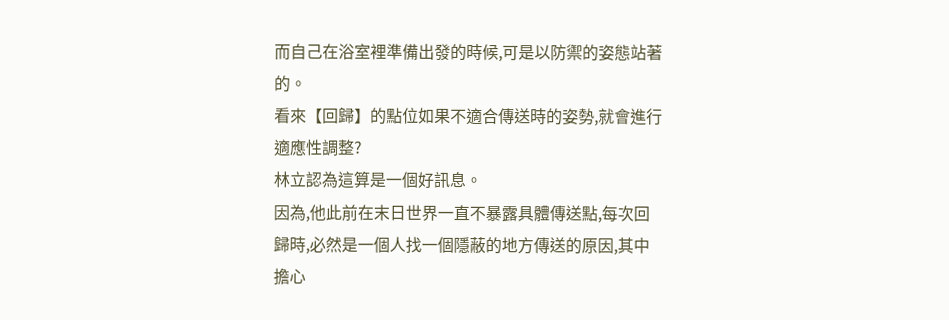而自己在浴室裡準備出發的時候,可是以防禦的姿態站著的。
看來【回歸】的點位如果不適合傳送時的姿勢,就會進行適應性調整?
林立認為這算是一個好訊息。
因為,他此前在末日世界一直不暴露具體傳送點,每次回歸時,必然是一個人找一個隱蔽的地方傳送的原因,其中擔心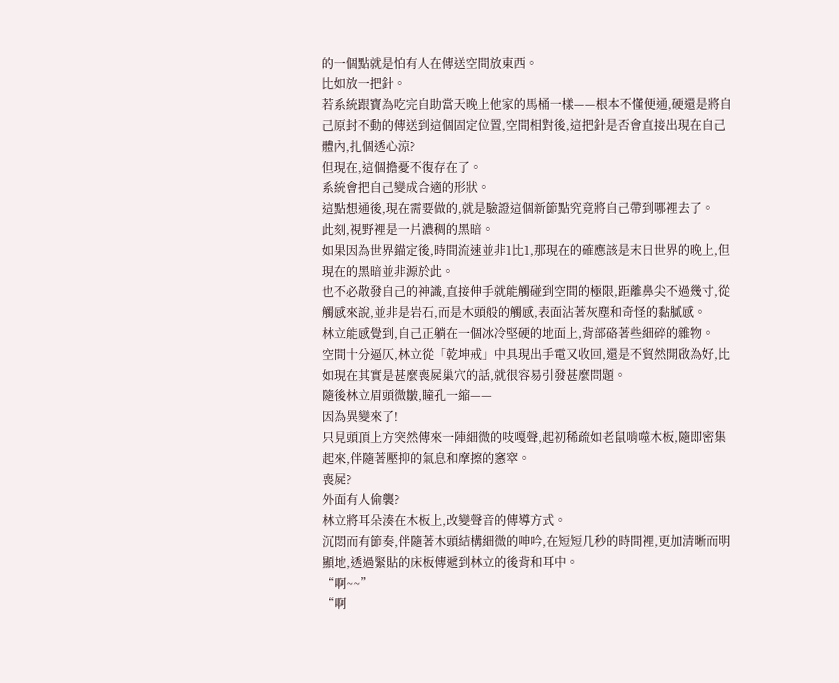的一個點就是怕有人在傳送空間放東西。
比如放一把針。
若系統跟寶為吃完自助當天晚上他家的馬桶一樣——根本不懂便通,硬還是將自己原封不動的傳送到這個固定位置,空間相對後,這把針是否會直接出現在自己體內,扎個透心涼?
但現在,這個擔憂不復存在了。
系統會把自己變成合適的形狀。
這點想通後,現在需要做的,就是驗證這個新節點究竟將自己帶到哪裡去了。
此刻,視野裡是一片濃稠的黑暗。
如果因為世界錨定後,時間流速並非1比1,那現在的確應該是末日世界的晚上,但現在的黑暗並非源於此。
也不必散發自己的神識,直接伸手就能觸碰到空間的極限,距離鼻尖不過幾寸,從觸感來說,並非是岩石,而是木頭般的觸感,表面沾著灰塵和奇怪的黏膩感。
林立能感覺到,自己正躺在一個冰冷堅硬的地面上,背部硌著些細碎的雜物。
空間十分逼仄,林立從「乾坤戒」中具現出手電又收回,還是不貿然開啟為好,比如現在其實是甚麼喪屍巢穴的話,就很容易引發甚麼問題。
隨後林立眉頭微皺,瞳孔一縮——
因為異變來了!
只見頭頂上方突然傳來一陣細微的吱嘎聲,起初稀疏如老鼠啃噬木板,隨即密集起來,伴隨著壓抑的氣息和摩擦的窸窣。
喪屍?
外面有人偷襲?
林立將耳朵湊在木板上,改變聲音的傳導方式。
沉悶而有節奏,伴隨著木頭結構細微的呻吟,在短短几秒的時間裡,更加清晰而明顯地,透過緊貼的床板傳遞到林立的後背和耳中。
“啊~~”
“啊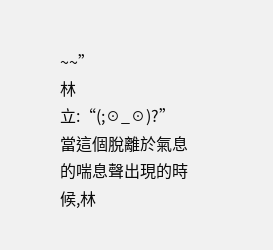~~”
林立:“(;☉_☉)?”
當這個脫離於氣息的喘息聲出現的時候,林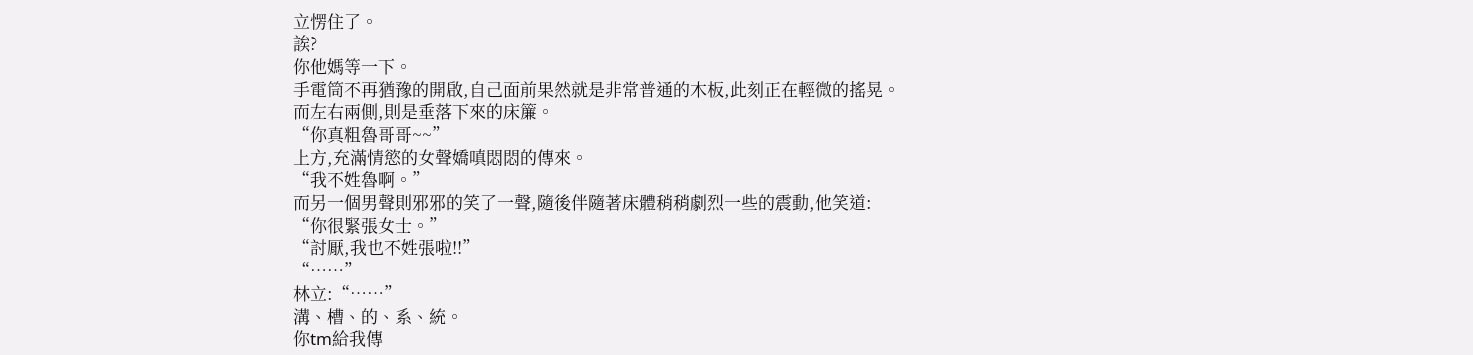立愣住了。
誒?
你他媽等一下。
手電筒不再猶豫的開啟,自己面前果然就是非常普通的木板,此刻正在輕微的搖晃。
而左右兩側,則是垂落下來的床簾。
“你真粗魯哥哥~~”
上方,充滿情慾的女聲嬌嗔悶悶的傳來。
“我不姓魯啊。”
而另一個男聲則邪邪的笑了一聲,隨後伴隨著床體稍稍劇烈一些的震動,他笑道:
“你很緊張女士。”
“討厭,我也不姓張啦!!”
“……”
林立:“……”
溝、槽、的、系、統。
你tm給我傳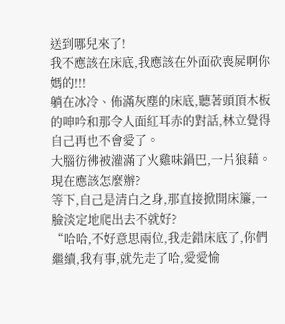送到哪兒來了!
我不應該在床底,我應該在外面砍喪屍啊你媽的!!!
躺在冰冷、佈滿灰塵的床底,聽著頭頂木板的呻吟和那令人面紅耳赤的對話,林立覺得自己再也不會愛了。
大腦彷彿被灌滿了火雞味鍋巴,一片狼藉。
現在應該怎麼辦?
等下,自己是清白之身,那直接掀開床簾,一臉淡定地爬出去不就好?
“哈哈,不好意思兩位,我走錯床底了,你們繼續,我有事,就先走了哈,愛愛愉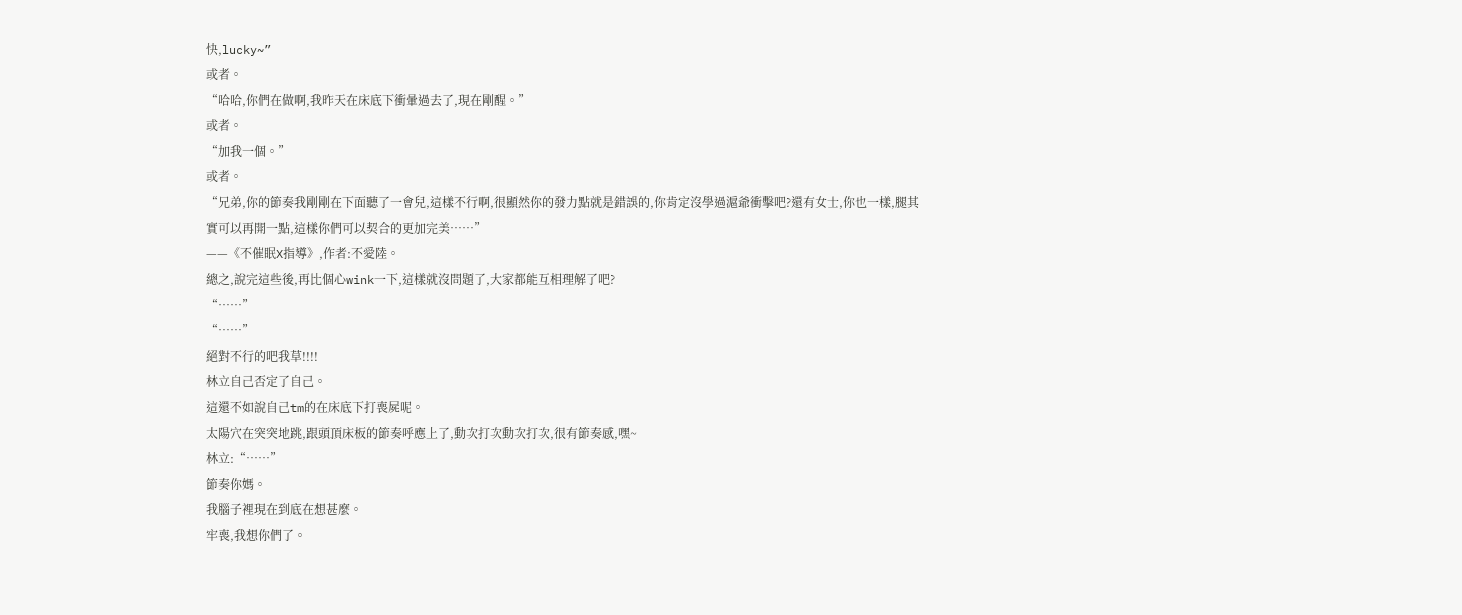快,lucky~”
或者。
“哈哈,你們在做啊,我昨天在床底下衝暈過去了,現在剛醒。”
或者。
“加我一個。”
或者。
“兄弟,你的節奏我剛剛在下面聽了一會兒,這樣不行啊,很顯然你的發力點就是錯誤的,你肯定沒學過滬爺衝擊吧?還有女士,你也一樣,腿其實可以再開一點,這樣你們可以契合的更加完美……”
——《不催眠X指導》,作者:不愛陸。
總之,說完這些後,再比個心wink一下,這樣就沒問題了,大家都能互相理解了吧?
“……”
“……”
絕對不行的吧我草!!!!
林立自己否定了自己。
這還不如說自己tm的在床底下打喪屍呢。
太陽穴在突突地跳,跟頭頂床板的節奏呼應上了,動次打次動次打次,很有節奏感,嘿~
林立:“……”
節奏你媽。
我腦子裡現在到底在想甚麼。
牢喪,我想你們了。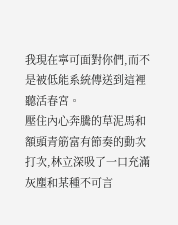我現在寧可面對你們,而不是被低能系統傳送到這裡聽活春宮。
壓住內心奔騰的草泥馬和額頭青筋富有節奏的動次打次,林立深吸了一口充滿灰塵和某種不可言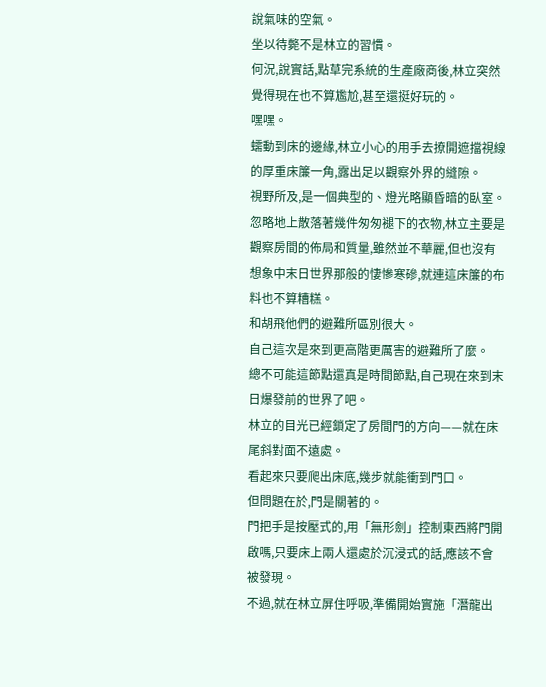說氣味的空氣。
坐以待斃不是林立的習慣。
何況,說實話,點草完系統的生產廠商後,林立突然覺得現在也不算尷尬,甚至還挺好玩的。
嘿嘿。
蠕動到床的邊緣,林立小心的用手去撩開遮擋視線的厚重床簾一角,露出足以觀察外界的縫隙。
視野所及,是一個典型的、燈光略顯昏暗的臥室。
忽略地上散落著幾件匆匆褪下的衣物,林立主要是觀察房間的佈局和質量,雖然並不華麗,但也沒有想象中末日世界那般的悽慘寒磣,就連這床簾的布料也不算糟糕。
和胡飛他們的避難所區別很大。
自己這次是來到更高階更厲害的避難所了麼。
總不可能這節點還真是時間節點,自己現在來到末日爆發前的世界了吧。
林立的目光已經鎖定了房間門的方向——就在床尾斜對面不遠處。
看起來只要爬出床底,幾步就能衝到門口。
但問題在於,門是關著的。
門把手是按壓式的,用「無形劍」控制東西將門開啟嗎,只要床上兩人還處於沉浸式的話,應該不會被發現。
不過,就在林立屏住呼吸,準備開始實施「潛龍出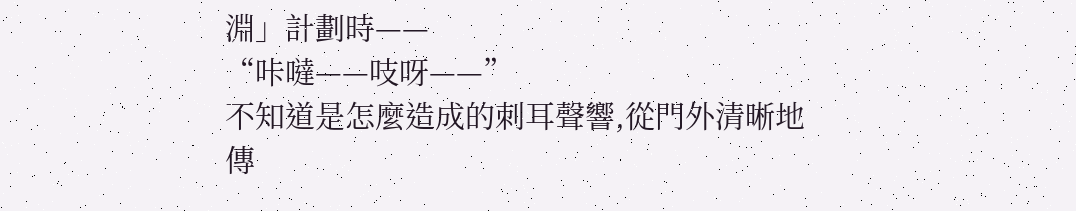淵」計劃時——
“咔噠——吱呀——”
不知道是怎麼造成的刺耳聲響,從門外清晰地傳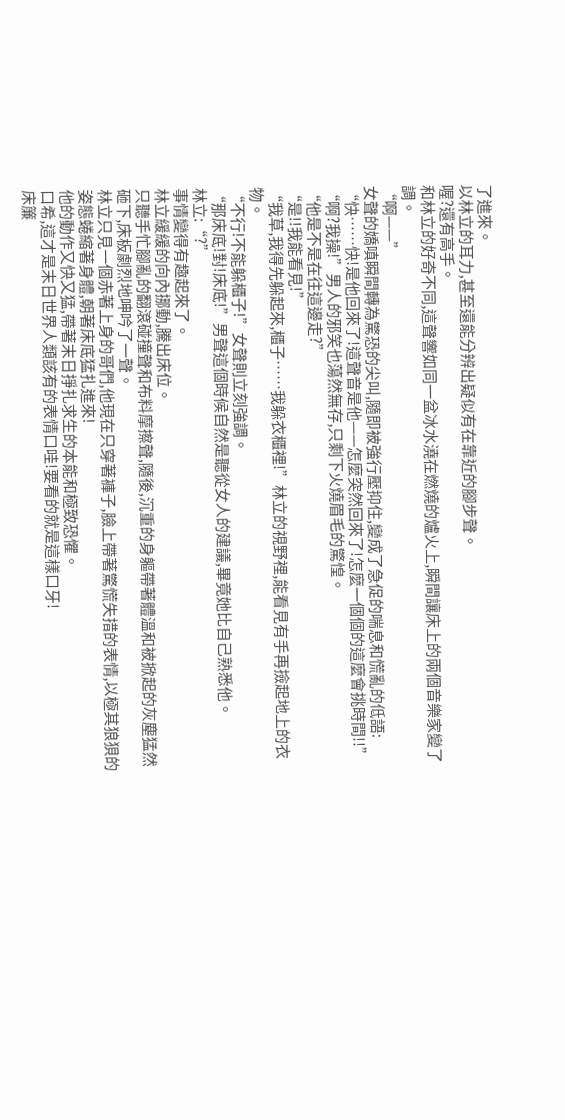了進來。
以林立的耳力,甚至還能分辨出疑似有在靠近的腳步聲。
喔?還有高手。
和林立的好奇不同,這聲響如同一盆冰水澆在燃燒的爐火上,瞬間讓床上的兩個音樂家變了調。
“啊——”
女聲的嬌嗔瞬間轉為驚恐的尖叫,隨即被強行壓抑住,變成了急促的喘息和慌亂的低語:
“快……快!是他回來了!這聲音是他——怎麼突然回來了!怎麼一個個的這麼會挑時間!!”
“啊?我操!”男人的邪笑也蕩然無存,只剩下火燒眉毛的驚惶。
“他是不是在往這邊走?”
“是!!我能看見!”
“我草,我得先躲起來,櫃子……我躲衣櫃裡!”林立的視野裡,能看見有手再撿起地上的衣物。
“不行!不能躲櫃子!”女聲則立刻強調。
“那床底!對!床底!”男聲這個時候自然是聽從女人的建議,畢竟她比自己熟悉他。
林立:“?”
事情變得有趣起來了。
林立緩緩的向內挪動,騰出床位。
只聽手忙腳亂的翻滾碰撞聲和布料摩擦聲,隨後,沉重的身軀帶著體溫和被掀起的灰塵猛然砸下,床板劇烈地呻吟了一聲。
林立只見一個赤著上身的哥們,他現在只穿著褲子,臉上帶著驚慌失措的表情,以極其狼狽的姿態蜷縮著身體,朝著床底猛扎進來!
他的動作又快又猛,帶著末日掙扎求生的本能和極致恐懼。
口希,這才是末日世界人類該有的表情口哇!要看的就是這樣口牙!
床簾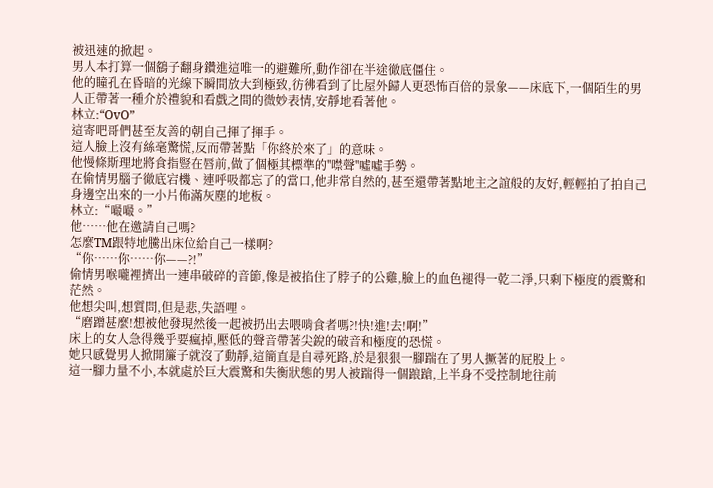被迅速的掀起。
男人本打算一個鷂子翻身鑽進這唯一的避難所,動作卻在半途徹底僵住。
他的瞳孔在昏暗的光線下瞬間放大到極致,彷彿看到了比屋外歸人更恐怖百倍的景象——床底下,一個陌生的男人正帶著一種介於禮貌和看戲之間的微妙表情,安靜地看著他。
林立:“OvO”
這寄吧哥們甚至友善的朝自己揮了揮手。
這人臉上沒有絲毫驚慌,反而帶著點「你終於來了」的意味。
他慢條斯理地將食指豎在唇前,做了個極其標準的''噤聲''噓噓手勢。
在偷情男腦子徹底宕機、連呼吸都忘了的當口,他非常自然的,甚至還帶著點地主之誼般的友好,輕輕拍了拍自己身邊空出來的一小片佈滿灰塵的地板。
林立:“嘬嘬。”
他……他在邀請自己嗎?
怎麼TM跟特地騰出床位給自己一樣啊?
“你……你……你——?!”
偷情男喉嚨裡擠出一連串破碎的音節,像是被掐住了脖子的公雞,臉上的血色褪得一乾二淨,只剩下極度的震驚和茫然。
他想尖叫,想質問,但是悲,失語哩。
“磨蹭甚麼!想被他發現然後一起被扔出去喂啃食者嗎?!快!進!去!啊!”
床上的女人急得幾乎要瘋掉,壓低的聲音帶著尖銳的破音和極度的恐慌。
她只感覺男人掀開簾子就沒了動靜,這簡直是自尋死路,於是狠狠一腳踹在了男人撅著的屁股上。
這一腳力量不小,本就處於巨大震驚和失衡狀態的男人被踹得一個踉蹌,上半身不受控制地往前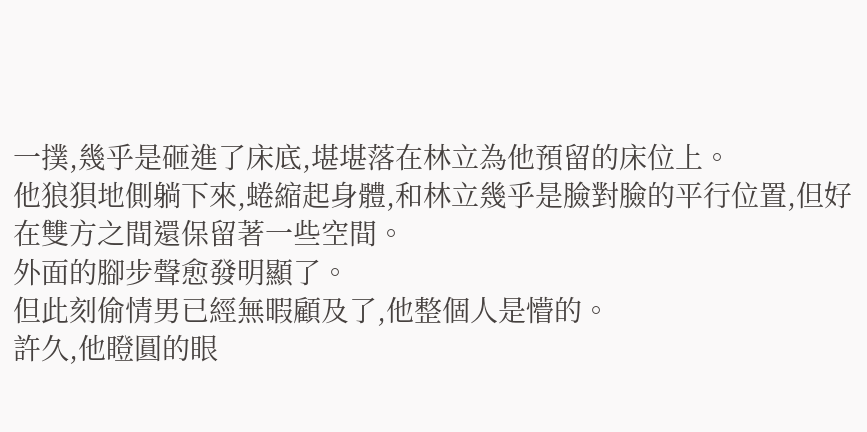一撲,幾乎是砸進了床底,堪堪落在林立為他預留的床位上。
他狼狽地側躺下來,蜷縮起身體,和林立幾乎是臉對臉的平行位置,但好在雙方之間還保留著一些空間。
外面的腳步聲愈發明顯了。
但此刻偷情男已經無暇顧及了,他整個人是懵的。
許久,他瞪圓的眼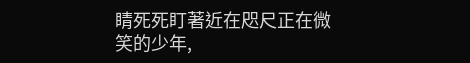睛死死盯著近在咫尺正在微笑的少年,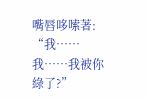嘴唇哆嗦著:
“我……我……我被你綠了?”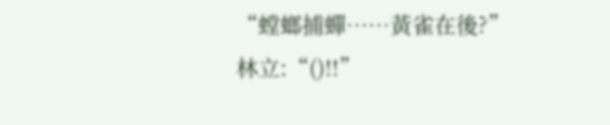“螳螂捕蟬……黃雀在後?”
林立:“()!!”